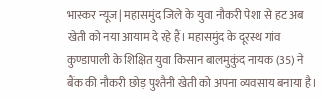भास्कर न्यूज| महासमुंद जिले के युवा नौकरी पेशा से हट अब खेती को नया आयाम दे रहे हैं। महासमुंद के दूरस्थ गांव कुण्डापाली के शिक्षित युवा किसान बालमुकुंद नायक (35) ने बैंक की नौकरी छोड़ पुश्तैनी खेती को अपना व्यवसाय बनाया है।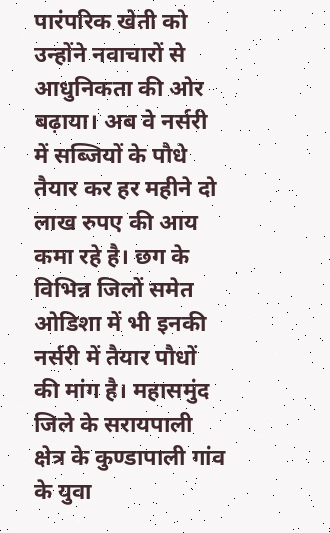पारंपरिक खेती को उन्होंने नवाचारों से आधुनिकता की ओर बढ़ाया। अब वे नर्सरी में सब्जियों के पौधे तैयार कर हर महीने दो लाख रुपए की आय कमा रहे है। छग के विभिन्न जिलों समेत ओडिशा में भी इनकी नर्सरी में तैयार पौधों की मांग है। महासमुंद जिले के सरायपाली क्षेत्र के कुण्डापाली गांव के युवा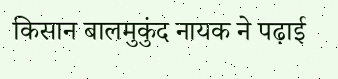किसान बालमुकुंद नायक ने पढ़ाई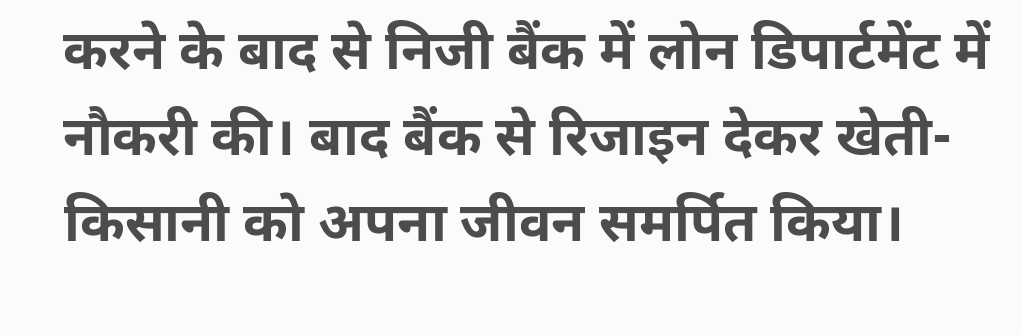करने के बाद से निजी बैंक में लोन डिपार्टमेंट में नौकरी की। बाद बैंक से रिजाइन देकर खेती-किसानी को अपना जीवन समर्पित किया।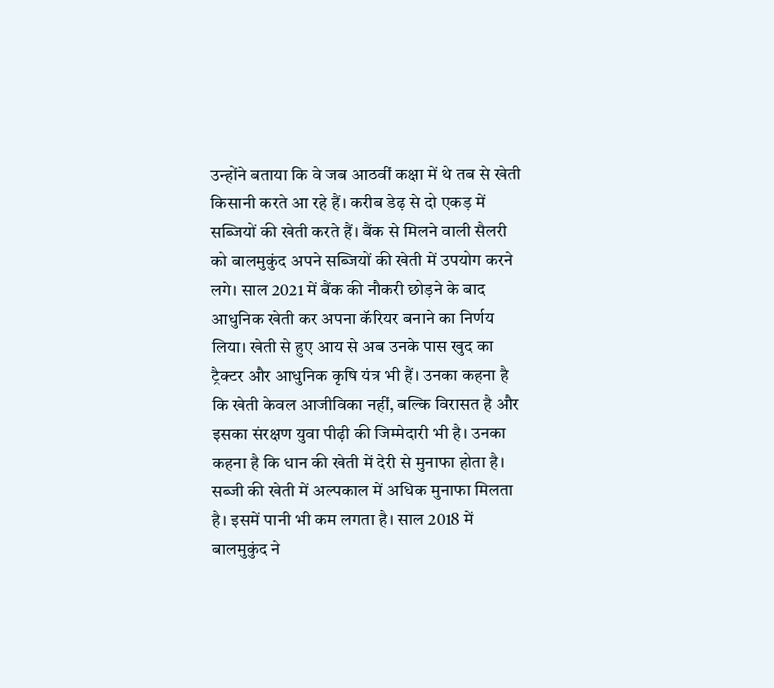उन्होंने बताया कि वे जब आठवीं कक्षा में थे तब से खेती किसानी करते आ रहे हैं। करीब डेढ़ से दो एकड़ में सब्जियों की खेती करते हैं। बैंक से मिलने वाली सैलरी को बालमुकुंद अपने सब्जियों की खेती में उपयोग करने लगे। साल 2021 में बैंक की नौकरी छोड़ने के बाद आधुनिक खेती कर अपना कॅरियर बनाने का निर्णय लिया। खेती से हुए आय से अब उनके पास खुद का ट्रैक्टर और आधुनिक कृषि यंत्र भी हैं। उनका कहना है कि खेती केवल आजीविका नहीं, बल्कि विरासत है और इसका संरक्षण युवा पीढ़ी की जिम्मेदारी भी है। उनका कहना है कि धान की खेती में देरी से मुनाफा होता है। सब्जी की खेती में अल्पकाल में अधिक मुनाफा मिलता है। इसमें पानी भी कम लगता है। साल 2018 में बालमुकुंद ने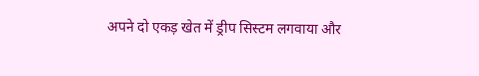अपने दो एकड़ खेत में ड्रीप सिस्टम लगवाया और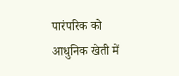पारंपरिक को आधुनिक खेती में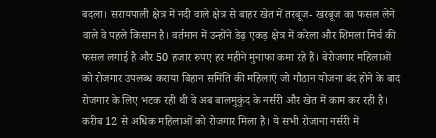बदला। सरायपाली क्षेत्र में नदी वाले क्षेत्र से बाहर खेत में तरबूज- खरबूज का फसल लेने वाले वे पहले किसान है। वर्तमान में उन्होंने डेढ़ एकड़ क्षेत्र में करेला और शिमला मिर्च की फसल लगाई है और 50 हजार रुपए हर महीने मुनाफा कमा रहे हैं। बेरोजगार महिलाओं को रोजगार उपलब्ध कराया बिहान समिति की महिलाएं जो गौठान योजना बंद होने के बाद रोजगार के लिए भटक रही थी वे अब बालमुकुंद के नर्सरी और खेत में काम कर रही है। करीब 12 से अधिक महिलाओं को रोजगार मिला है। ये सभी रोजाना नर्सरी में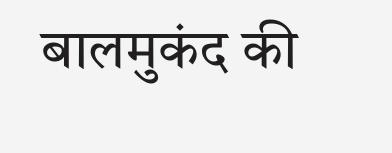बालमुकंद की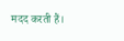मदद करती हैं।